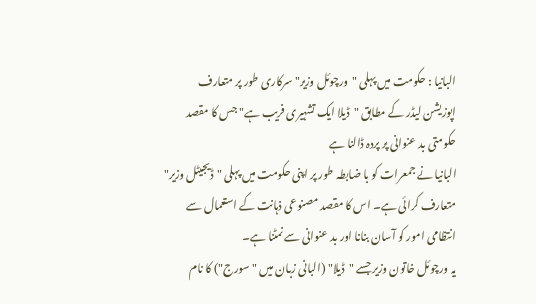البانیا : حکومت میں پہلی "ورچوئل وزیر" سرکاری طور پر متعارف
اپوزیشن لیڈر کے مطابق "ڈیلا ایک تشہیری فریب ہے" جس کا مقصد حکومتی بد عنوانی پر پردہ ڈالنا ہے
البانیا نے جمعرات کو با ضابطہ طور پر اپنی حکومت میں پہلی "ڈیجیٹل وزیر" متعارف کرائی ہے۔ اس کا مقصد مصنوعی ذہانت کے استعمال سے انتظامی امور کو آسان بنانا اور بد عنوانی سے نمٹنا ہے۔
یہ ورچوئل خاتون وزیر جسے "ڈیلا" (البانی زبان میں "سورج") کا نام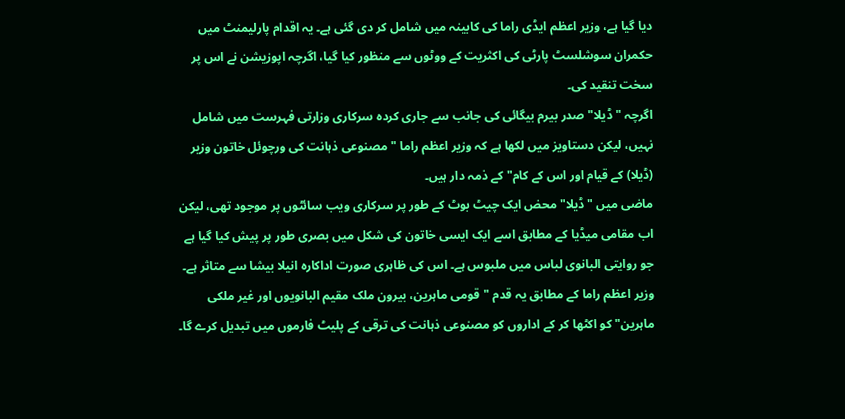دیا گیا ہے، وزیر اعظم ایڈی راما کی کابینہ میں شامل کر دی گئی ہے۔ یہ اقدام پارلیمنٹ میں حکمران سوشلسٹ پارٹی کی اکثریت کے ووٹوں سے منظور کیا گیا، اگرچہ اپوزیشن نے اس پر سخت تنقید کی۔
اگرچہ "ڈیلا" صدر بیرم بیگائی کی جانب سے جاری کردہ سرکاری وزارتی فہرست میں شامل نہیں، لیکن دستاویز میں لکھا ہے کہ وزیر اعظم راما "مصنوعی ذہانت کی ورچوئل خاتون وزیر (ڈیلا) کے قیام اور اس کے کام" کے ذمہ دار ہیں۔
ماضی میں "ڈیلا" محض ایک چیٹ بوٹ کے طور پر سرکاری ویب سائٹوں پر موجود تھی، لیکن اب مقامی میڈیا کے مطابق اسے ایک ایسی خاتون کی شکل میں بصری طور پر پیش کیا گیا ہے جو روایتی البانوی لباس میں ملبوس ہے۔ اس کی ظاہری صورت اداکارہ انیلا بیشا سے متاثر ہے۔
وزیر اعظم راما کے مطابق یہ قدم "قومی ماہرین، بیرون ملک مقیم البانویوں اور غیر ملکی ماہرین" کو اکٹھا کر کے اداروں کو مصنوعی ذہانت کی ترقی کے پلیٹ فارموں میں تبدیل کرے گا۔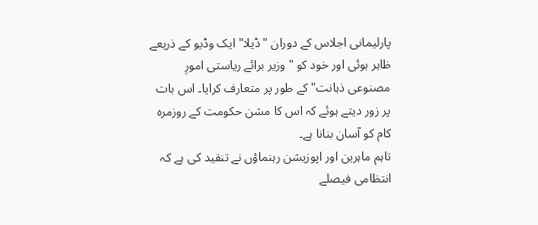پارلیمانی اجلاس کے دوران "ڈیلا" ایک وڈیو کے ذریعے ظاہر ہوئی اور خود کو "وزیر برائے ریاستی امورِ مصنوعی ذہانت" کے طور پر متعارف کرایا۔ اس بات پر زور دیتے ہوئے کہ اس کا مشن حکومت کے روزمرہ کام کو آسان بنانا ہے۔
تاہم ماہرین اور اپوزیشن رہنماؤں نے تنقید کی ہے کہ انتظامی فیصلے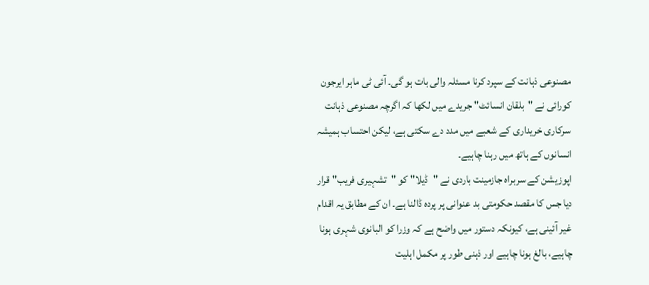مصنوعی ذہانت کے سپرد کرنا مسئلہ والی بات ہو گی۔ آئی ٹی ماہر ایرجون کورائی نے "بلقان انسائٹ" جریدے میں لکھا کہ اگرچہ مصنوعی ذہانت سرکاری خریداری کے شعبے میں مدد دے سکتی ہے، لیکن احتساب ہمیشہ انسانوں کے ہاتھ میں رہنا چاہیے۔
اپوزیشن کے سربراہ جازمینت باردی نے "ڈیلا" کو "تشہیری فریب" قرار دیا جس کا مقصد حکومتی بد عنوانی پر پردہ ڈالنا ہے۔ ان کے مطابق یہ اقدام غیر آئینی ہے، کیونکہ دستور میں واضح ہے کہ وزرا کو البانوی شہری ہونا چاہیے، بالغ ہونا چاہیے اور ذہنی طور پر مکمل اہلیت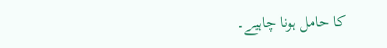کا حامل ہونا چاہیے۔